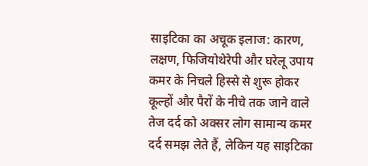साइटिका का अचूक इलाज: कारण, लक्षण, फिजियोथेरेपी और घरेलू उपाय
कमर के निचले हिस्से से शुरू होकर कूल्हों और पैरों के नीचे तक जाने वाले तेज दर्द को अक्सर लोग सामान्य कमर दर्द समझ लेते हैं, लेकिन यह साइटिका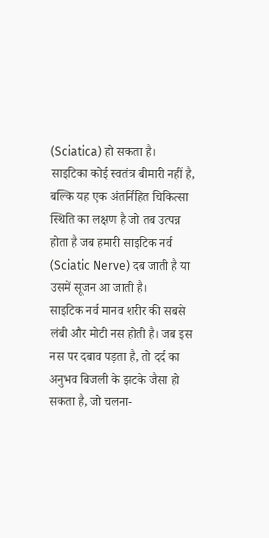(Sciatica) हो सकता है। साइटिका कोई स्वतंत्र बीमारी नहीं है, बल्कि यह एक अंतर्निहित चिकित्सा स्थिति का लक्षण है जो तब उत्पन्न होता है जब हमारी साइटिक नर्व (Sciatic Nerve) दब जाती है या उसमें सूजन आ जाती है।
साइटिक नर्व मानव शरीर की सबसे लंबी और मोटी नस होती है। जब इस नस पर दबाव पड़ता है, तो दर्द का अनुभव बिजली के झटके जैसा हो सकता है, जो चलना-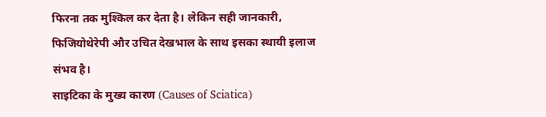फिरना तक मुश्किल कर देता है। लेकिन सही जानकारी, फिजियोथेरेपी और उचित देखभाल के साथ इसका स्थायी इलाज संभव है।
साइटिका के मुख्य कारण (Causes of Sciatica)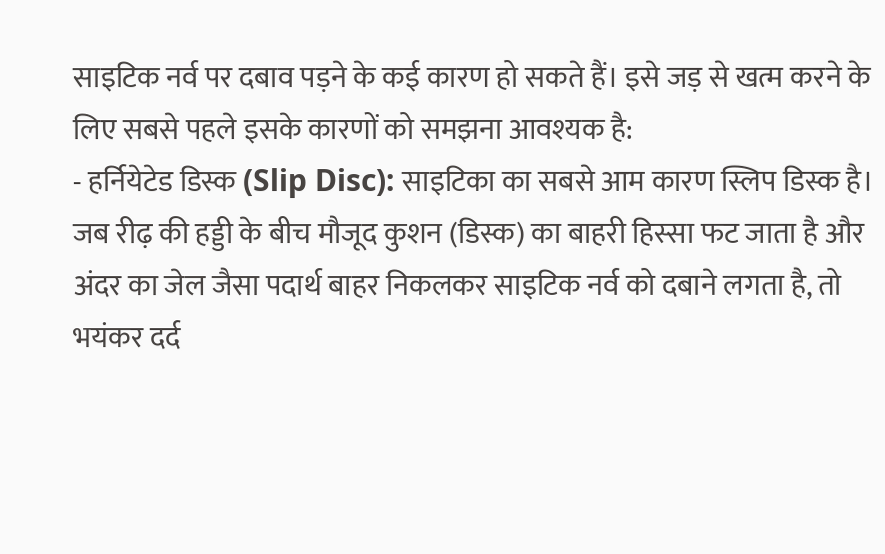साइटिक नर्व पर दबाव पड़ने के कई कारण हो सकते हैं। इसे जड़ से खत्म करने के लिए सबसे पहले इसके कारणों को समझना आवश्यक है:
- हर्नियेटेड डिस्क (Slip Disc): साइटिका का सबसे आम कारण स्लिप डिस्क है। जब रीढ़ की हड्डी के बीच मौजूद कुशन (डिस्क) का बाहरी हिस्सा फट जाता है और अंदर का जेल जैसा पदार्थ बाहर निकलकर साइटिक नर्व को दबाने लगता है, तो भयंकर दर्द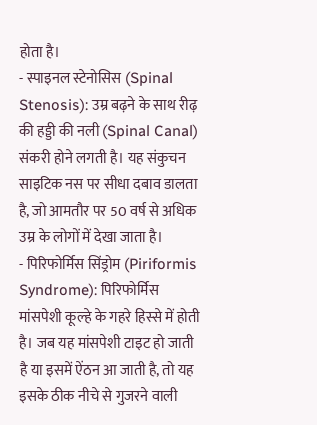होता है।
- स्पाइनल स्टेनोसिस (Spinal Stenosis): उम्र बढ़ने के साथ रीढ़ की हड्डी की नली (Spinal Canal) संकरी होने लगती है। यह संकुचन साइटिक नस पर सीधा दबाव डालता है, जो आमतौर पर 50 वर्ष से अधिक उम्र के लोगों में देखा जाता है।
- पिरिफोर्मिस सिंड्रोम (Piriformis Syndrome): पिरिफोर्मिस मांसपेशी कूल्हे के गहरे हिस्से में होती है। जब यह मांसपेशी टाइट हो जाती है या इसमें ऐंठन आ जाती है, तो यह इसके ठीक नीचे से गुजरने वाली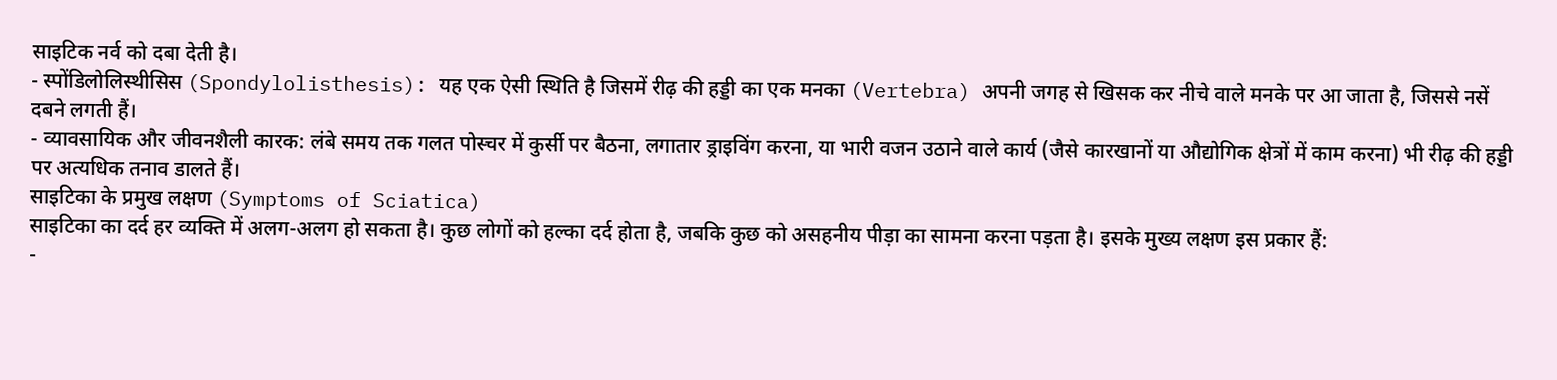साइटिक नर्व को दबा देती है।
- स्पोंडिलोलिस्थीसिस (Spondylolisthesis): यह एक ऐसी स्थिति है जिसमें रीढ़ की हड्डी का एक मनका (Vertebra) अपनी जगह से खिसक कर नीचे वाले मनके पर आ जाता है, जिससे नसें दबने लगती हैं।
- व्यावसायिक और जीवनशैली कारक: लंबे समय तक गलत पोस्चर में कुर्सी पर बैठना, लगातार ड्राइविंग करना, या भारी वजन उठाने वाले कार्य (जैसे कारखानों या औद्योगिक क्षेत्रों में काम करना) भी रीढ़ की हड्डी पर अत्यधिक तनाव डालते हैं।
साइटिका के प्रमुख लक्षण (Symptoms of Sciatica)
साइटिका का दर्द हर व्यक्ति में अलग-अलग हो सकता है। कुछ लोगों को हल्का दर्द होता है, जबकि कुछ को असहनीय पीड़ा का सामना करना पड़ता है। इसके मुख्य लक्षण इस प्रकार हैं:
-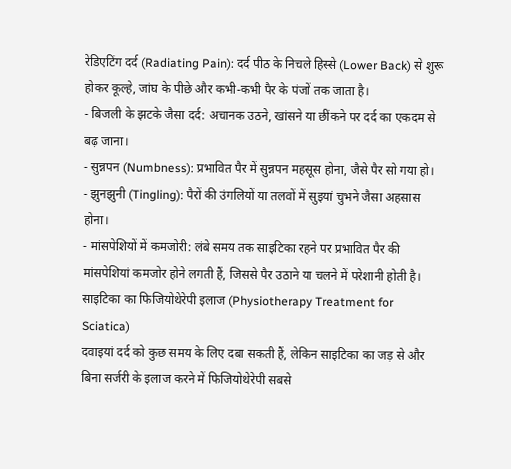रेडिएटिंग दर्द (Radiating Pain): दर्द पीठ के निचले हिस्से (Lower Back) से शुरू होकर कूल्हे, जांघ के पीछे और कभी-कभी पैर के पंजों तक जाता है।
- बिजली के झटके जैसा दर्द: अचानक उठने, खांसने या छींकने पर दर्द का एकदम से बढ़ जाना।
- सुन्नपन (Numbness): प्रभावित पैर में सुन्नपन महसूस होना, जैसे पैर सो गया हो।
- झुनझुनी (Tingling): पैरों की उंगलियों या तलवों में सुइयां चुभने जैसा अहसास होना।
- मांसपेशियों में कमजोरी: लंबे समय तक साइटिका रहने पर प्रभावित पैर की मांसपेशियां कमजोर होने लगती हैं, जिससे पैर उठाने या चलने में परेशानी होती है।
साइटिका का फिजियोथेरेपी इलाज (Physiotherapy Treatment for Sciatica)
दवाइयां दर्द को कुछ समय के लिए दबा सकती हैं, लेकिन साइटिका का जड़ से और बिना सर्जरी के इलाज करने में फिजियोथेरेपी सबसे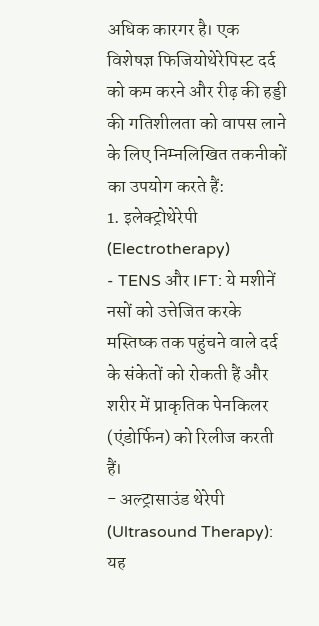अधिक कारगर है। एक विशेषज्ञ फिजियोथेरेपिस्ट दर्द को कम करने और रीढ़ की हड्डी की गतिशीलता को वापस लाने के लिए निम्नलिखित तकनीकों का उपयोग करते हैं:
1. इलेक्ट्रोथेरेपी (Electrotherapy)
- TENS और IFT: ये मशीनें नसों को उत्तेजित करके मस्तिष्क तक पहुंचने वाले दर्द के संकेतों को रोकती हैं और शरीर में प्राकृतिक पेनकिलर (एंडोर्फिन) को रिलीज करती हैं।
- अल्ट्रासाउंड थेरेपी (Ultrasound Therapy): यह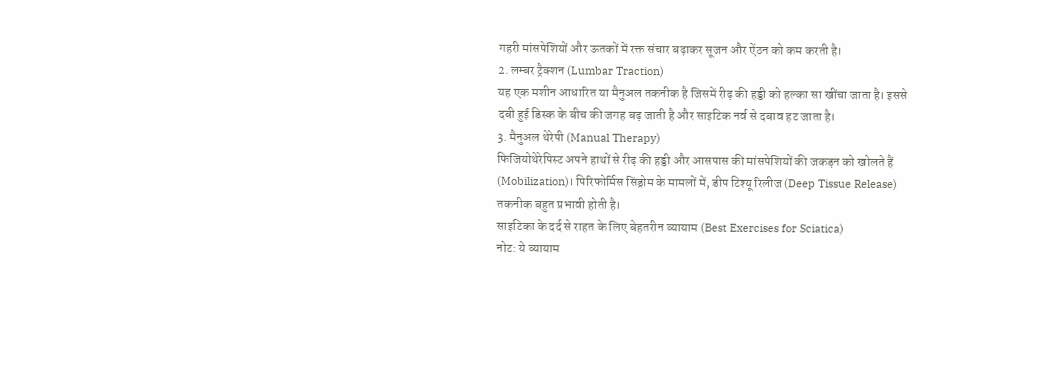गहरी मांसपेशियों और ऊतकों में रक्त संचार बढ़ाकर सूजन और ऐंठन को कम करती है।
2. लम्बर ट्रैक्शन (Lumbar Traction)
यह एक मशीन आधारित या मैनुअल तकनीक है जिसमें रीढ़ की हड्डी को हल्का सा खींचा जाता है। इससे दबी हुई डिस्क के बीच की जगह बढ़ जाती है और साइटिक नर्व से दबाव हट जाता है।
3. मैनुअल थेरेपी (Manual Therapy)
फिजियोथेरेपिस्ट अपने हाथों से रीढ़ की हड्डी और आसपास की मांसपेशियों की जकड़न को खोलते हैं (Mobilization)। पिरिफोर्मिस सिंड्रोम के मामलों में, डीप टिश्यू रिलीज (Deep Tissue Release) तकनीक बहुत प्रभावी होती है।
साइटिका के दर्द से राहत के लिए बेहतरीन व्यायाम (Best Exercises for Sciatica)
नोट: ये व्यायाम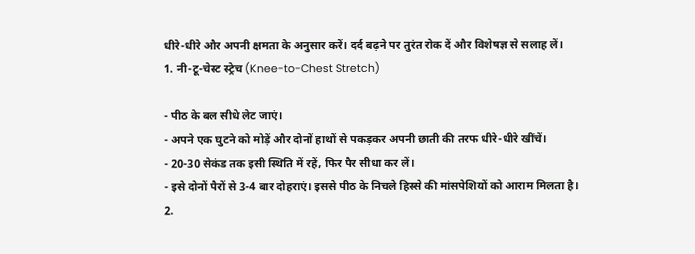धीरे-धीरे और अपनी क्षमता के अनुसार करें। दर्द बढ़ने पर तुरंत रोक दें और विशेषज्ञ से सलाह लें।
1. नी-टू-चेस्ट स्ट्रेच (Knee-to-Chest Stretch)

- पीठ के बल सीधे लेट जाएं।
- अपने एक घुटने को मोड़ें और दोनों हाथों से पकड़कर अपनी छाती की तरफ धीरे-धीरे खींचें।
- 20-30 सेकंड तक इसी स्थिति में रहें, फिर पैर सीधा कर लें।
- इसे दोनों पैरों से 3-4 बार दोहराएं। इससे पीठ के निचले हिस्से की मांसपेशियों को आराम मिलता है।
2.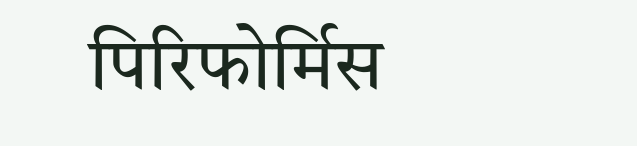पिरिफोर्मिस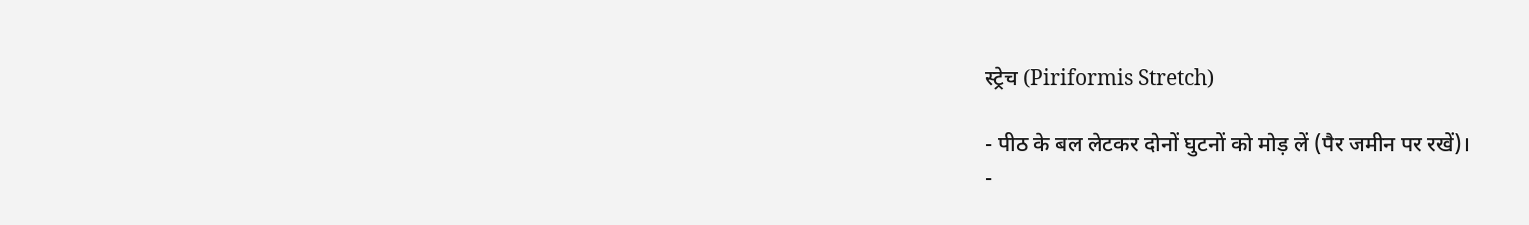स्ट्रेच (Piriformis Stretch)

- पीठ के बल लेटकर दोनों घुटनों को मोड़ लें (पैर जमीन पर रखें)।
-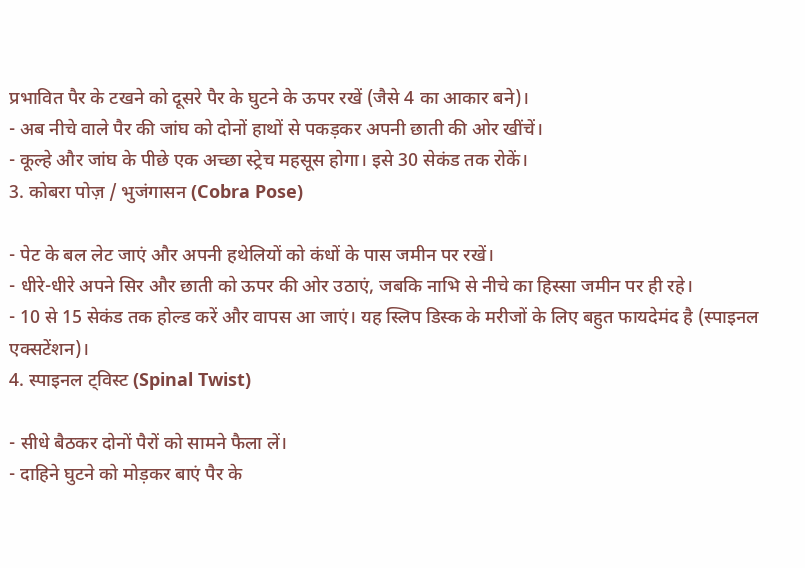प्रभावित पैर के टखने को दूसरे पैर के घुटने के ऊपर रखें (जैसे 4 का आकार बने)।
- अब नीचे वाले पैर की जांघ को दोनों हाथों से पकड़कर अपनी छाती की ओर खींचें।
- कूल्हे और जांघ के पीछे एक अच्छा स्ट्रेच महसूस होगा। इसे 30 सेकंड तक रोकें।
3. कोबरा पोज़ / भुजंगासन (Cobra Pose)

- पेट के बल लेट जाएं और अपनी हथेलियों को कंधों के पास जमीन पर रखें।
- धीरे-धीरे अपने सिर और छाती को ऊपर की ओर उठाएं, जबकि नाभि से नीचे का हिस्सा जमीन पर ही रहे।
- 10 से 15 सेकंड तक होल्ड करें और वापस आ जाएं। यह स्लिप डिस्क के मरीजों के लिए बहुत फायदेमंद है (स्पाइनल एक्सटेंशन)।
4. स्पाइनल ट्विस्ट (Spinal Twist)

- सीधे बैठकर दोनों पैरों को सामने फैला लें।
- दाहिने घुटने को मोड़कर बाएं पैर के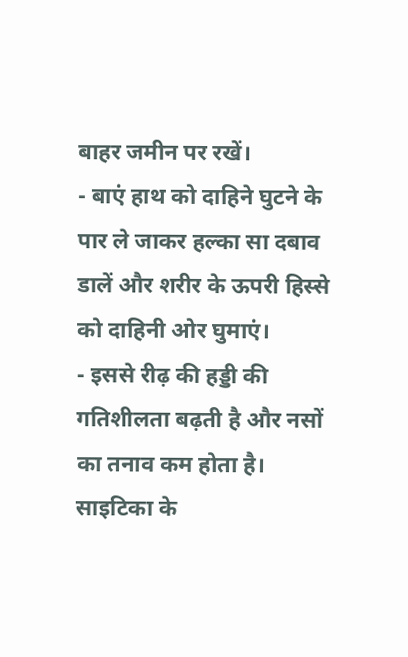बाहर जमीन पर रखें।
- बाएं हाथ को दाहिने घुटने के पार ले जाकर हल्का सा दबाव डालें और शरीर के ऊपरी हिस्से को दाहिनी ओर घुमाएं।
- इससे रीढ़ की हड्डी की गतिशीलता बढ़ती है और नसों का तनाव कम होता है।
साइटिका के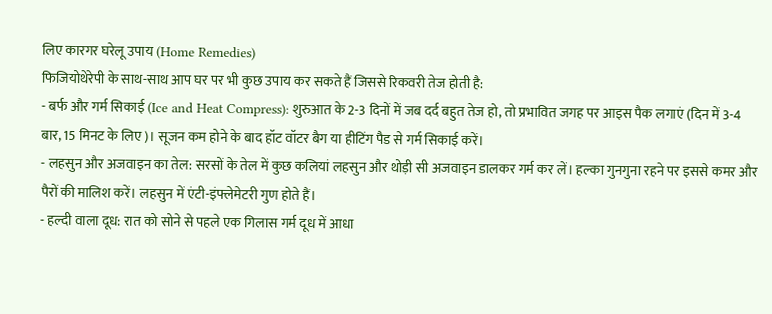लिए कारगर घरेलू उपाय (Home Remedies)
फिजियोथेरेपी के साथ-साथ आप घर पर भी कुछ उपाय कर सकते हैं जिससे रिकवरी तेज होती है:
- बर्फ और गर्म सिकाई (Ice and Heat Compress): शुरुआत के 2-3 दिनों में जब दर्द बहुत तेज हो, तो प्रभावित जगह पर आइस पैक लगाएं (दिन में 3-4 बार, 15 मिनट के लिए)। सूजन कम होने के बाद हॉट वॉटर बैग या हीटिंग पैड से गर्म सिकाई करें।
- लहसुन और अजवाइन का तेल: सरसों के तेल में कुछ कलियां लहसुन और थोड़ी सी अजवाइन डालकर गर्म कर लें। हल्का गुनगुना रहने पर इससे कमर और पैरों की मालिश करें। लहसुन में एंटी-इंफ्लेमेटरी गुण होते हैं।
- हल्दी वाला दूध: रात को सोने से पहले एक गिलास गर्म दूध में आधा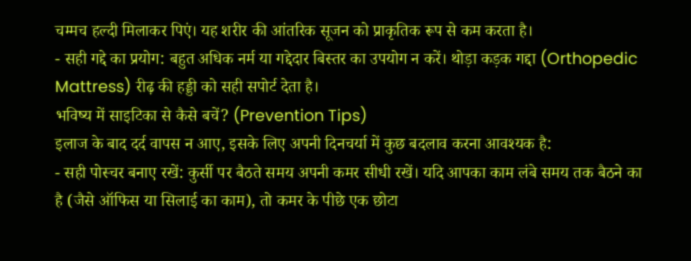चम्मच हल्दी मिलाकर पिएं। यह शरीर की आंतरिक सूजन को प्राकृतिक रूप से कम करता है।
- सही गद्दे का प्रयोग: बहुत अधिक नर्म या गद्देदार बिस्तर का उपयोग न करें। थोड़ा कड़क गद्दा (Orthopedic Mattress) रीढ़ की हड्डी को सही सपोर्ट देता है।
भविष्य में साइटिका से कैसे बचें? (Prevention Tips)
इलाज के बाद दर्द वापस न आए, इसके लिए अपनी दिनचर्या में कुछ बदलाव करना आवश्यक है:
- सही पोस्चर बनाए रखें: कुर्सी पर बैठते समय अपनी कमर सीधी रखें। यदि आपका काम लंबे समय तक बैठने का है (जैसे ऑफिस या सिलाई का काम), तो कमर के पीछे एक छोटा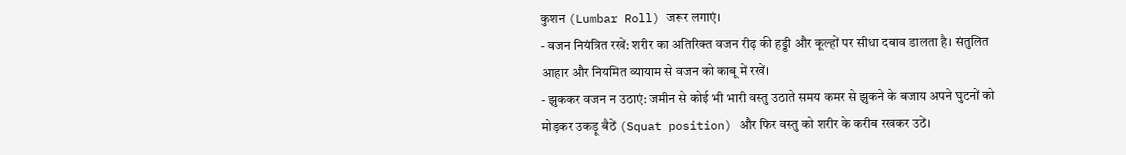कुशन (Lumbar Roll) जरूर लगाएं।
- वजन नियंत्रित रखें: शरीर का अतिरिक्त वजन रीढ़ की हड्डी और कूल्हों पर सीधा दबाव डालता है। संतुलित आहार और नियमित व्यायाम से वजन को काबू में रखें।
- झुककर वजन न उठाएं: जमीन से कोई भी भारी वस्तु उठाते समय कमर से झुकने के बजाय अपने घुटनों को मोड़कर उकड़ू बैठें (Squat position) और फिर वस्तु को शरीर के करीब रखकर उठें।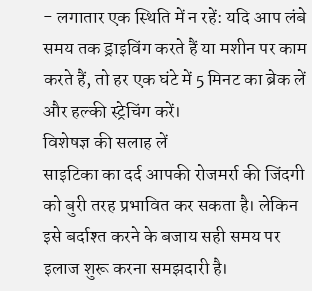- लगातार एक स्थिति में न रहें: यदि आप लंबे समय तक ड्राइविंग करते हैं या मशीन पर काम करते हैं, तो हर एक घंटे में 5 मिनट का ब्रेक लें और हल्की स्ट्रेचिंग करें।
विशेषज्ञ की सलाह लें
साइटिका का दर्द आपकी रोजमर्रा की जिंदगी को बुरी तरह प्रभावित कर सकता है। लेकिन इसे बर्दाश्त करने के बजाय सही समय पर इलाज शुरू करना समझदारी है।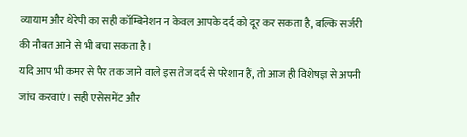व्यायाम और थेरेपी का सही कॉम्बिनेशन न केवल आपके दर्द को दूर कर सकता है, बल्कि सर्जरी की नौबत आने से भी बचा सकता है।
यदि आप भी कमर से पैर तक जाने वाले इस तेज दर्द से परेशान हैं, तो आज ही विशेषज्ञ से अपनी जांच करवाएं। सही एसेसमेंट और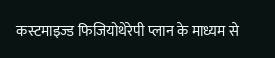कस्टमाइज्ड फिजियोथेरेपी प्लान के माध्यम से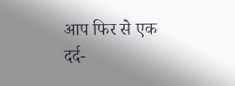आप फिर से एक दर्द-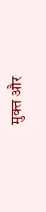मुक्त और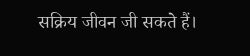सक्रिय जीवन जी सकते हैं।